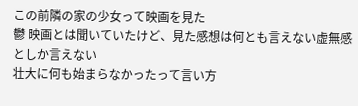この前隣の家の少女って映画を見た
鬱 映画とは聞いていたけど、見た感想は何とも言えない虚無感としか言えない
壮大に何も始まらなかったって言い方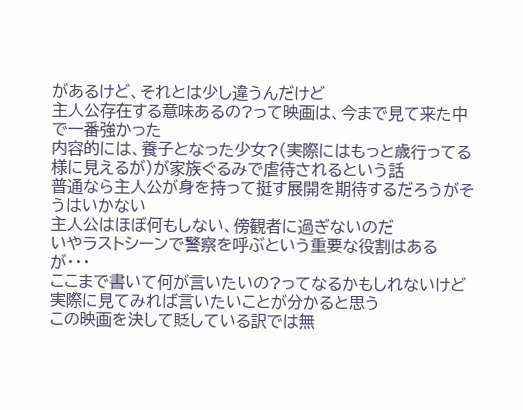があるけど、それとは少し違うんだけど
主人公存在する意味あるの?って映画は、今まで見て来た中で一番強かった
内容的には、養子となった少女?(実際にはもっと歳行ってる様に見えるが)が家族ぐるみで虐待されるという話
普通なら主人公が身を持って挺す展開を期待するだろうがそうはいかない
主人公はほぼ何もしない、傍観者に過ぎないのだ
いやラストシーンで警察を呼ぶという重要な役割はあるが・・・
ここまで書いて何が言いたいの?ってなるかもしれないけど実際に見てみれば言いたいことが分かると思う
この映画を決して貶している訳では無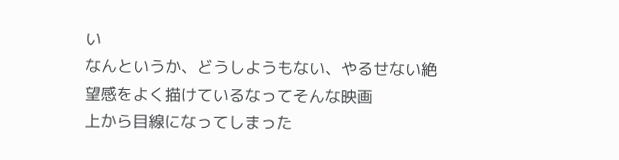い
なんというか、どうしようもない、やるせない絶望感をよく描けているなってそんな映画
上から目線になってしまった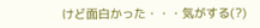けど面白かった・・・気がする(?)